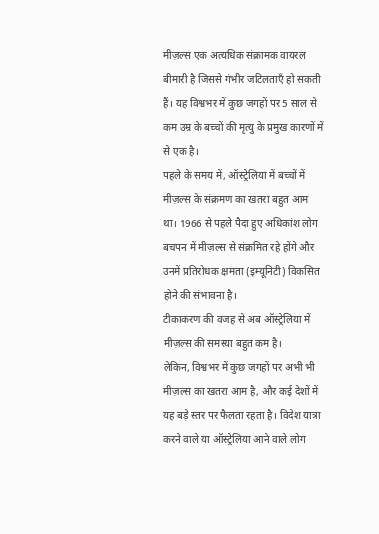मीज़ल्स एक अत्यधिक संक्रामक वायरल बीमारी है जिससे गंभीर जटिलताएँ हो सकती हैं। यह विश्वभर में कुछ जगहों पर 5 साल से कम उम्र के बच्चों की मृत्यु के प्रमुख कारणों में से एक है।
पहले के समय में, ऑस्ट्रेलिया में बच्चों में मीज़ल्स के संक्रमण का खतरा बहुत आम था। 1966 से पहले पैदा हुए अधिकांश लोग बचपन में मीज़ल्स से संक्रमित रहे होंगे और उनमें प्रतिरोधक क्षमता (इम्यूनिटी) विकसित होने की संभावना है।
टीकाकरण की वजह से अब ऑस्ट्रेलिया में मीज़ल्स की समस्या बहुत कम है।
लेकिन, विश्वभर में कुछ जगहों पर अभी भी मीज़ल्स का खतरा आम है, और कई देशों में यह बड़े स्तर पर फैलता रहता है। विदेश यात्रा करने वाले या ऑस्ट्रेलिया आने वाले लोग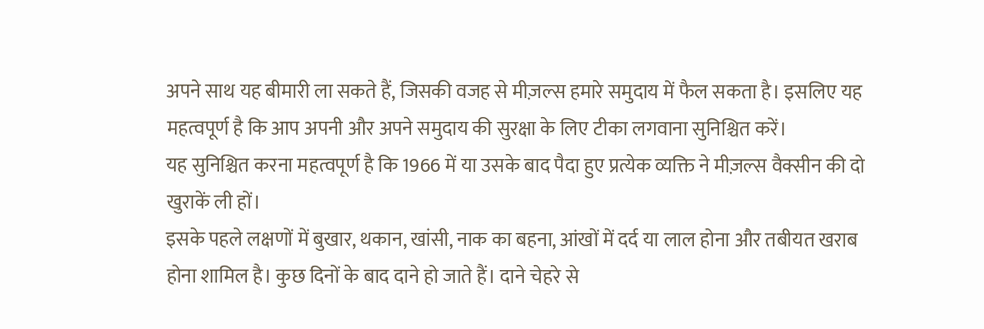अपने साथ यह बीमारी ला सकते हैं, जिसकी वजह से मीज़ल्स हमारे समुदाय में फैल सकता है। इसलिए यह महत्वपूर्ण है कि आप अपनी और अपने समुदाय की सुरक्षा के लिए टीका लगवाना सुनिश्चित करें।
यह सुनिश्चित करना महत्वपूर्ण है कि 1966 में या उसके बाद पैदा हुए प्रत्येक व्यक्ति ने मीज़ल्स वैक्सीन की दो खुराकें ली हों।
इसके पहले लक्षणों में बुखार, थकान, खांसी, नाक का बहना, आंखों में दर्द या लाल होना और तबीयत खराब होना शामिल है। कुछ दिनों के बाद दाने हो जाते हैं। दाने चेहरे से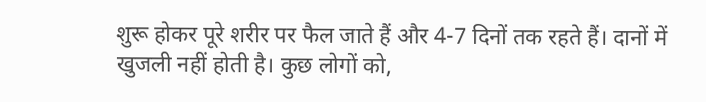शुरू होकर पूरे शरीर पर फैल जाते हैं और 4-7 दिनों तक रहते हैं। दानों में खुजली नहीं होती है। कुछ लोगों को,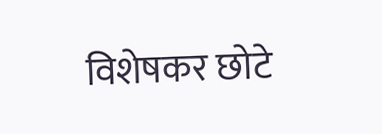विशेषकर छोटे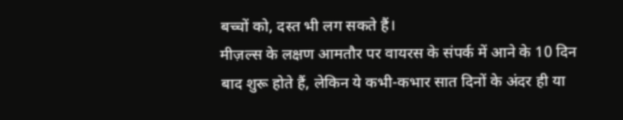बच्चों को, दस्त भी लग सकते हैं।
मीज़ल्स के लक्षण आमतौर पर वायरस के संपर्क में आने के 10 दिन बाद शुरू होते हैं, लेकिन ये कभी-कभार सात दिनों के अंदर ही या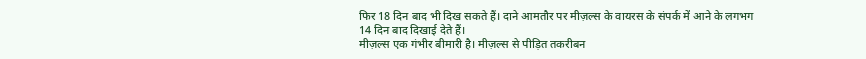फिर 18 दिन बाद भी दिख सकते हैं। दाने आमतौर पर मीज़ल्स के वायरस के संपर्क में आने के लगभग 14 दिन बाद दिखाई देते हैं।
मीज़ल्स एक गंभीर बीमारी है। मीज़ल्स से पीड़ित तकरीबन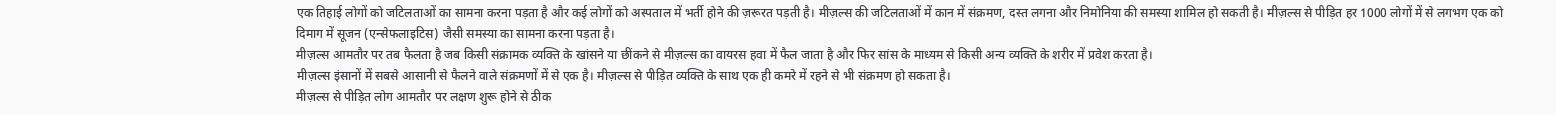एक तिहाई लोगों को जटिलताओं का सामना करना पड़ता है और कई लोगों को अस्पताल में भर्ती होने की ज़रूरत पड़ती है। मीज़ल्स की जटिलताओं में कान में संक्रमण, दस्त लगना और निमोनिया की समस्या शामिल हो सकती है। मीज़ल्स से पीड़ित हर 1000 लोगों में से लगभग एक को दिमाग में सूजन (एन्सेफलाइटिस) जैसी समस्या का सामना करना पड़ता है।
मीज़ल्स आमतौर पर तब फैलता है जब किसी संक्रामक व्यक्ति के खांसने या छींकने से मीज़ल्स का वायरस हवा में फैल जाता है और फिर सांस के माध्यम से किसी अन्य व्यक्ति के शरीर में प्रवेश करता है।
मीज़ल्स इंसानों में सबसे आसानी से फैलने वाले संक्रमणों में से एक है। मीज़ल्स से पीड़ित व्यक्ति के साथ एक ही कमरे में रहने से भी संक्रमण हो सकता है।
मीज़ल्स से पीड़ित लोग आमतौर पर लक्षण शुरू होने से ठीक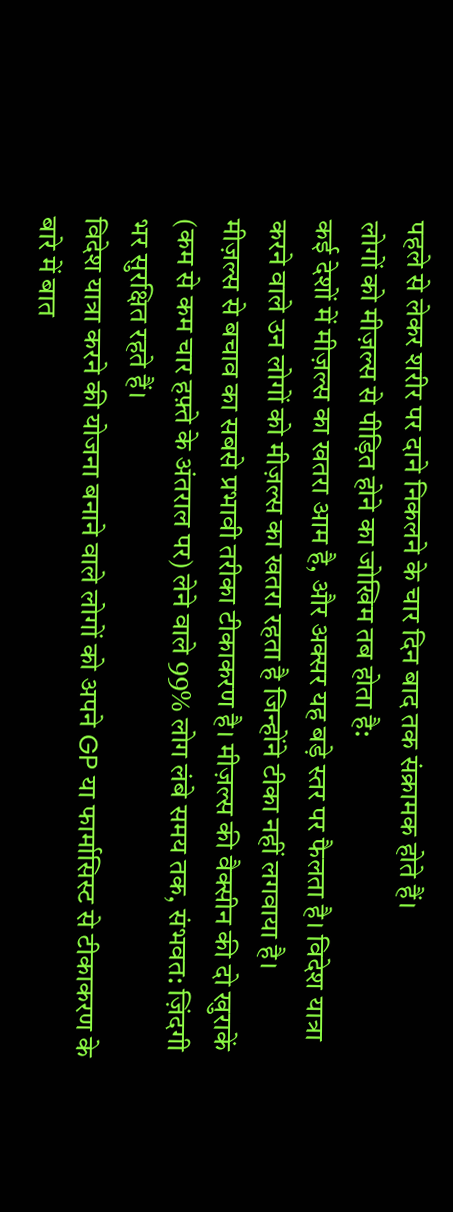पहले से लेकर शरीर पर दाने निकलने के चार दिन बाद तक संक्रामक होते हैं।
लोगों को मीज़ल्स से पीड़ित होने का जोखिम तब होता है:
कई देशों में मीज़ल्स का खतरा आम है, और अक्सर यह बड़े स्तर पर फैलता है। विदेश यात्रा करने वाले उन लोगों को मीज़ल्स का खतरा रहता है जिन्होंने टीका नहीं लगवाया है।
मीज़ल्स से बचाव का सबसे प्रभावी तरीका टीकाकरण है। मीज़ल्स की वैक्सीन की दो खुराकें (कम से कम चार हफ़्ते के अंतराल पर) लेने वाले 99% लोग लंबे समय तक, संभवत: ज़िंदगी भर सुरक्षित रहते हैं।
विदेश यात्रा करने की योजना बनाने वाले लोगों को अपने GP या फार्मासिस्ट से टीकाकरण के बारे में बात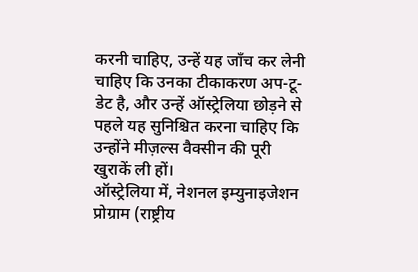करनी चाहिए, उन्हें यह जाँच कर लेनी चाहिए कि उनका टीकाकरण अप-टू-डेट है, और उन्हें ऑस्ट्रेलिया छोड़ने से पहले यह सुनिश्चित करना चाहिए कि उन्होंने मीज़ल्स वैक्सीन की पूरी खुराकें ली हों।
ऑस्ट्रेलिया में, नेशनल इम्युनाइजेशन प्रोग्राम (राष्ट्रीय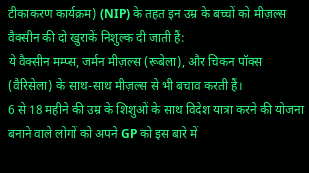टीकाकरण कार्यक्रम) (NIP) के तहत इन उम्र के बच्चों को मीज़ल्स वैक्सीन की दो खुराकें निशुल्क दी जाती हैं:
ये वैक्सीन मम्प्स, जर्मन मीज़ल्स (रूबेला), और चिकन पॉक्स (वैरिसेला) के साथ-साथ मीज़ल्स से भी बचाव करती हैं।
6 से 18 महीने की उम्र के शिशुओं के साथ विदेश यात्रा करने की योजना बनाने वाले लोगों को अपने GP को इस बारे में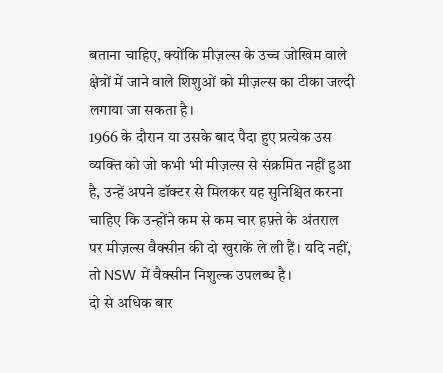बताना चाहिए, क्योंकि मीज़ल्स के उच्च जोखिम वाले क्षेत्रों में जाने वाले शिशुओं को मीज़ल्स का टीका जल्दी लगाया जा सकता है।
1966 के दौरान या उसके बाद पैदा हुए प्रत्येक उस व्यक्ति को जो कभी भी मीज़ल्स से संक्रमित नहीं हुआ है, उन्हें अपने डॉक्टर से मिलकर यह सुनिश्चित करना चाहिए कि उन्होंने कम से कम चार हफ़्ते के अंतराल पर मीज़ल्स वैक्सीन की दो खुराकें ले ली हैं। यदि नहीं, तो NSW में वैक्सीन निशुल्क उपलब्ध है।
दो से अधिक बार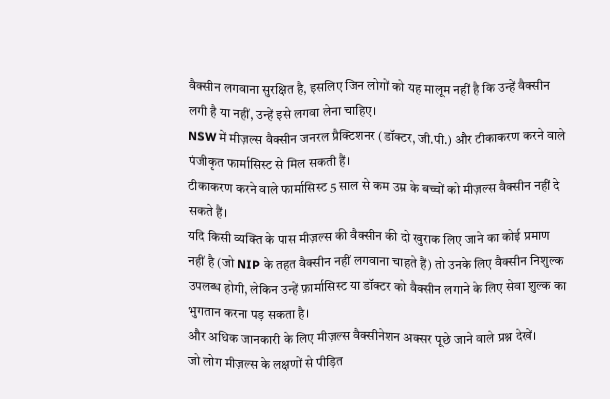वैक्सीन लगवाना सुरक्षित है, इसलिए जिन लोगों को यह मालूम नहीं है कि उन्हें वैक्सीन लगी है या नहीं, उन्हें इसे लगवा लेना चाहिए।
NSW में मीज़ल्स वैक्सीन जनरल प्रैक्टिशनर (डॉक्टर, जी.पी.) और टीकाकरण करने वाले पंजीकृत फार्मासिस्ट से मिल सकती हैं।
टीकाकरण करने वाले फार्मासिस्ट 5 साल से कम उम्र के बच्चों को मीज़ल्स वैक्सीन नहीं दे सकते हैं।
यदि किसी व्यक्ति के पास मीज़ल्स की वैक्सीन की दो खुराक लिए जाने का कोई प्रमाण नहीं है (जो NIP के तहत वैक्सीन नहीं लगवाना चाहते हैं) तो उनके लिए वैक्सीन निशुल्क उपलब्ध होगी, लेकिन उन्हें फ़ार्मासिस्ट या डॉक्टर को वैक्सीन लगाने के लिए सेवा शुल्क का भुगतान करना पड़ सकता है।
और अधिक जानकारी के लिए मीज़ल्स वैक्सीनेशन अक्सर पूछे जाने वाले प्रश्न देखें।
जो लोग मीज़ल्स के लक्षणों से पीड़ित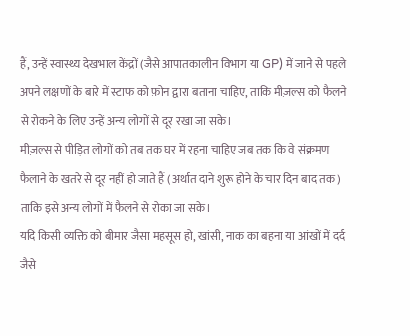हैं, उन्हें स्वास्थ्य देखभाल केंद्रों (जैसे आपातकालीन विभाग या GP) में जाने से पहले अपने लक्षणों के बारे में स्टाफ को फ़ोन द्वारा बताना चाहिए, ताकि मीज़ल्स को फैलने से रोकने के लिए उन्हें अन्य लोगों से दूर रखा जा सके।
मीज़ल्स से पीड़ित लोगों को तब तक घर में रहना चाहिए जब तक कि वे संक्रमण फैलाने के खतरे से दूर नहीं हो जाते हैं (अर्थात दाने शुरू होने के चार दिन बाद तक) ताकि इसे अन्य लोगों में फैलने से रोका जा सके।
यदि किसी व्यक्ति को बीमार जैसा महसूस हो, खांसी, नाक का बहना या आंखों में दर्द जैसे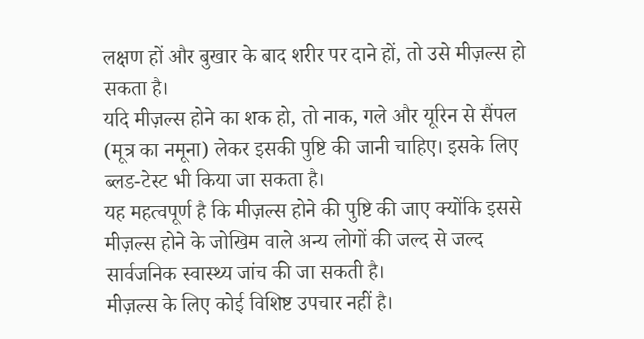लक्षण हों और बुखार के बाद शरीर पर दाने हों, तो उसे मीज़ल्स हो सकता है।
यदि मीज़ल्स होने का शक हो, तो नाक, गले और यूरिन से सैंपल (मूत्र का नमूना) लेकर इसकी पुष्टि की जानी चाहिए। इसके लिए ब्लड-टेस्ट भी किया जा सकता है।
यह महत्वपूर्ण है कि मीज़ल्स होने की पुष्टि की जाए क्योंकि इससे मीज़ल्स होने के जोखिम वाले अन्य लोगों की जल्द से जल्द सार्वजनिक स्वास्थ्य जांच की जा सकती है।
मीज़ल्स के लिए कोई विशिष्ट उपचार नहीं है।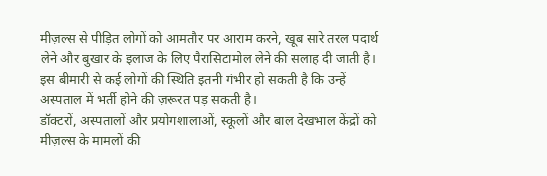मीज़ल्स से पीड़ित लोगों को आमतौर पर आराम करने, खूब सारे तरल पदार्थ लेने और बुखार के इलाज के लिए पैरासिटामोल लेने की सलाह दी जाती है।
इस बीमारी से कई लोगों की स्थिति इतनी गंभीर हो सकती है कि उन्हें अस्पताल में भर्ती होने की ज़रूरत पड़ सकती है।
डॉक्टरों, अस्पतालों और प्रयोगशालाओं, स्कूलों और बाल देखभाल केंद्रों को मीज़ल्स के मामलों की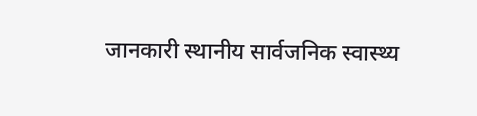जानकारी स्थानीय सार्वजनिक स्वास्थ्य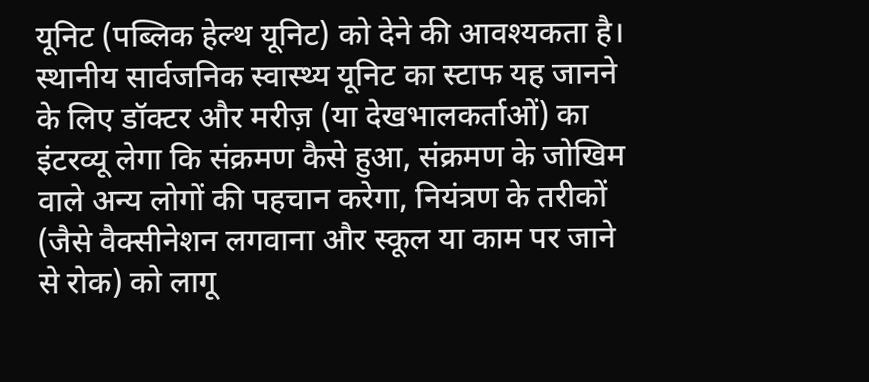यूनिट (पब्लिक हेल्थ यूनिट) को देने की आवश्यकता है।
स्थानीय सार्वजनिक स्वास्थ्य यूनिट का स्टाफ यह जानने के लिए डॉक्टर और मरीज़ (या देखभालकर्ताओं) का इंटरव्यू लेगा कि संक्रमण कैसे हुआ, संक्रमण के जोखिम वाले अन्य लोगों की पहचान करेगा, नियंत्रण के तरीकों (जैसे वैक्सीनेशन लगवाना और स्कूल या काम पर जाने से रोक) को लागू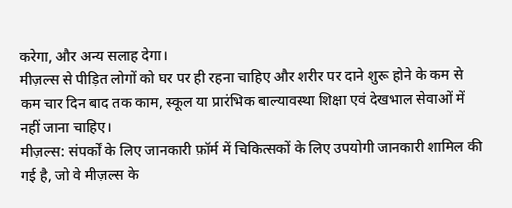करेगा, और अन्य सलाह देगा।
मीज़ल्स से पीड़ित लोगों को घर पर ही रहना चाहिए और शरीर पर दाने शुरू होने के कम से कम चार दिन बाद तक काम, स्कूल या प्रारंभिक बाल्यावस्था शिक्षा एवं देखभाल सेवाओं में नहीं जाना चाहिए।
मीज़ल्स: संपर्कों के लिए जानकारी फ़ॉर्म में चिकित्सकों के लिए उपयोगी जानकारी शामिल की गई है, जो वे मीज़ल्स के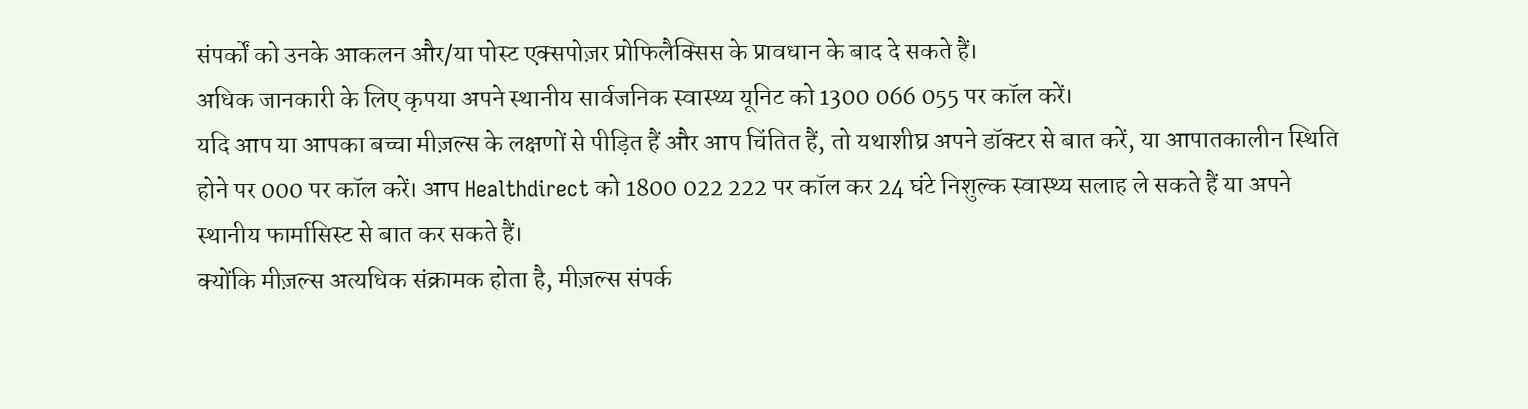संपर्कों को उनके आकलन और/या पोस्ट एक्सपोज़र प्रोफिलैक्सिस के प्रावधान के बाद दे सकते हैं।
अधिक जानकारी के लिए कृपया अपने स्थानीय सार्वजनिक स्वास्थ्य यूनिट को 1300 066 055 पर कॉल करें।
यदि आप या आपका बच्चा मीज़ल्स के लक्षणों से पीड़ित हैं और आप चिंतित हैं, तो यथाशीघ्र अपने डॉक्टर से बात करें, या आपातकालीन स्थिति होने पर 000 पर कॉल करें। आप Healthdirect को 1800 022 222 पर कॉल कर 24 घंटे निशुल्क स्वास्थ्य सलाह ले सकते हैं या अपने स्थानीय फार्मासिस्ट से बात कर सकते हैं।
क्योंकि मीज़ल्स अत्यधिक संक्रामक होता है, मीज़ल्स संपर्क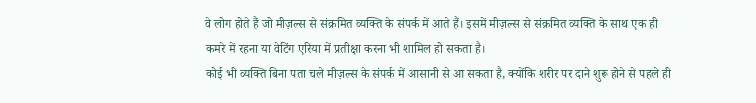वे लोग होते हैं जो मीज़ल्स से संक्रमित व्यक्ति के संपर्क में आते हैं। इसमें मीज़ल्स से संक्रमित व्यक्ति के साथ एक ही कमरे में रहना या वेटिंग एरिया में प्रतीक्षा करना भी शामिल हो सकता है।
कोई भी व्यक्ति बिना पता चले मीज़ल्स के संपर्क में आसानी से आ सकता है, क्योंकि शरीर पर दाने शुरू होने से पहले ही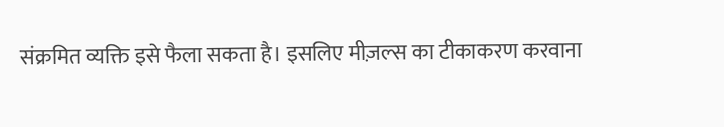संक्रमित व्यक्ति इसे फैला सकता है। इसलिए मीज़ल्स का टीकाकरण करवाना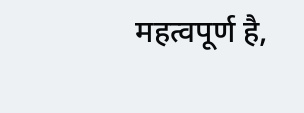महत्वपूर्ण है,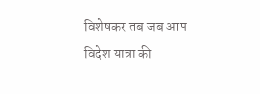विशेषकर तब जब आप विदेश यात्रा की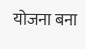योजना बना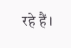रहे हैं।